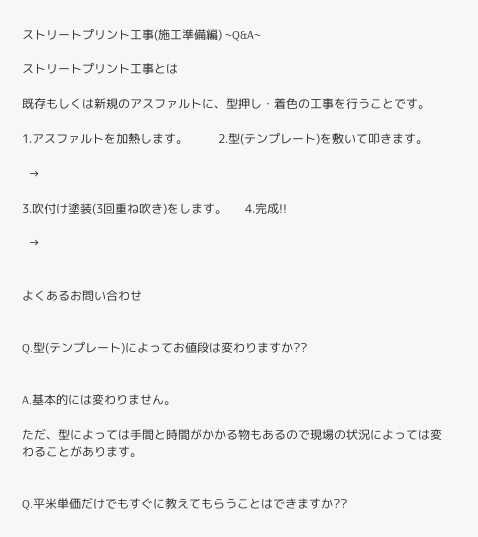ストリートプリント工事(施工準備編) ~Q&A~

ストリートプリント工事とは

既存もしくは新規のアスファルトに、型押し・着色の工事を行うことです。

1.アスファルトを加熱します。          2.型(テンプレート)を敷いて叩きます。

  →

3.吹付け塗装(3回重ね吹き)をします。      4.完成!!

  →


よくあるお問い合わせ


Q.型(テンプレート)によってお値段は変わりますか??


A.基本的には変わりません。

ただ、型によっては手間と時間がかかる物もあるので現場の状況によっては変わることがあります。


Q.平米単価だけでもすぐに教えてもらうことはできますか??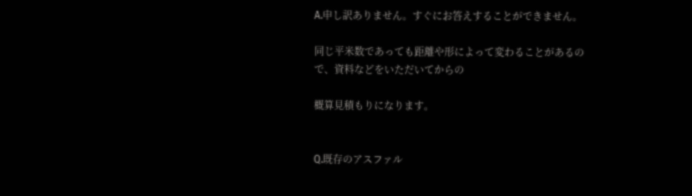A.申し訳ありません。すぐにお答えすることができません。

同じ平米数であっても距離や形によって変わることがあるので、資料などをいただいてからの

概算見積もりになります。


Q.既存のアスファル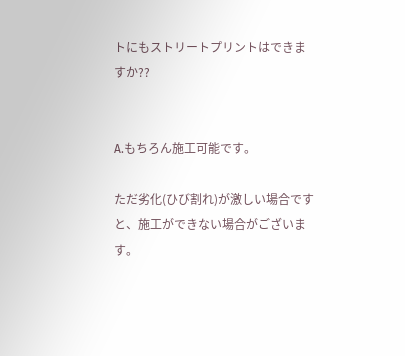トにもストリートプリントはできますか??


A.もちろん施工可能です。

ただ劣化(ひび割れ)が激しい場合ですと、施工ができない場合がございます。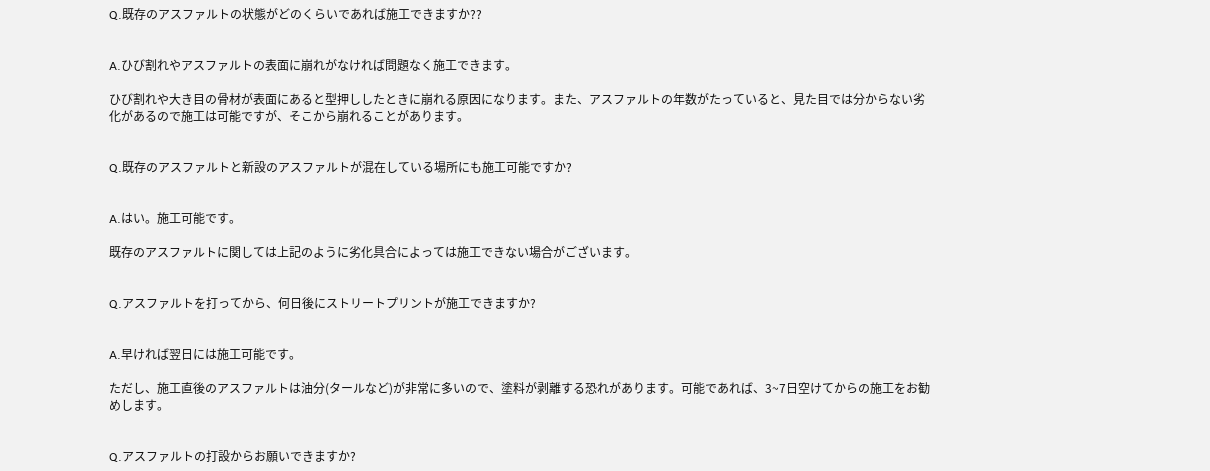Q.既存のアスファルトの状態がどのくらいであれば施工できますか??


A.ひび割れやアスファルトの表面に崩れがなければ問題なく施工できます。

ひび割れや大き目の骨材が表面にあると型押ししたときに崩れる原因になります。また、アスファルトの年数がたっていると、見た目では分からない劣化があるので施工は可能ですが、そこから崩れることがあります。


Q.既存のアスファルトと新設のアスファルトが混在している場所にも施工可能ですか?


A.はい。施工可能です。

既存のアスファルトに関しては上記のように劣化具合によっては施工できない場合がございます。


Q.アスファルトを打ってから、何日後にストリートプリントが施工できますか?


A.早ければ翌日には施工可能です。

ただし、施工直後のアスファルトは油分(タールなど)が非常に多いので、塗料が剥離する恐れがあります。可能であれば、3~7日空けてからの施工をお勧めします。


Q.アスファルトの打設からお願いできますか?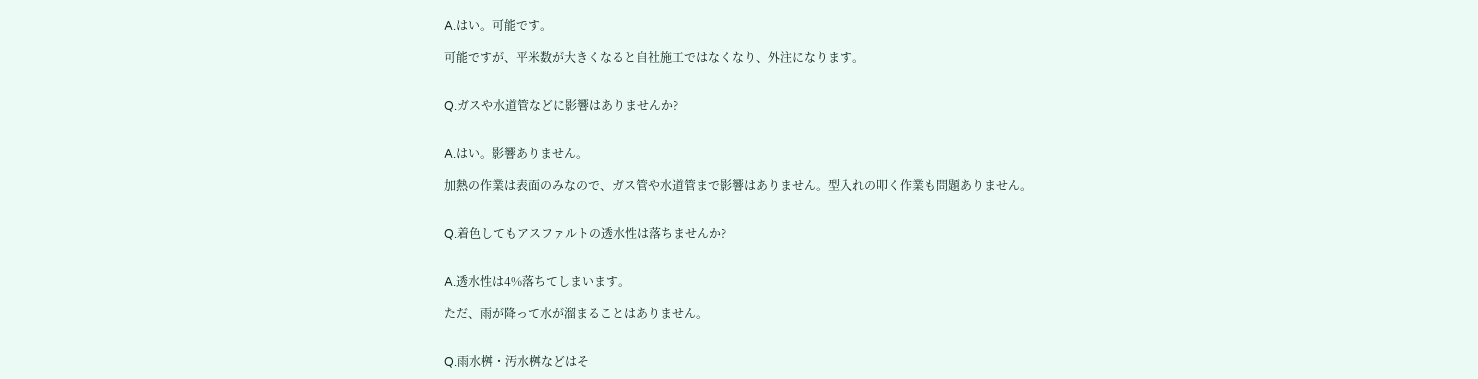A.はい。可能です。

可能ですが、平米数が大きくなると自社施工ではなくなり、外注になります。


Q.ガスや水道管などに影響はありませんか?


A.はい。影響ありません。

加熱の作業は表面のみなので、ガス管や水道管まで影響はありません。型入れの叩く作業も問題ありません。


Q.着色してもアスファルトの透水性は落ちませんか?


A.透水性は4%落ちてしまいます。

ただ、雨が降って水が溜まることはありません。


Q.雨水桝・汚水桝などはそ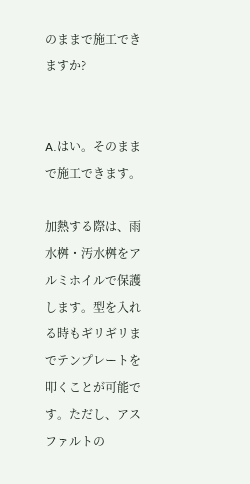のままで施工できますか?


A.はい。そのままで施工できます。

加熱する際は、雨水桝・汚水桝をアルミホイルで保護します。型を入れる時もギリギリまでテンプレートを叩くことが可能です。ただし、アスファルトの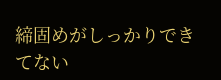締固めがしっかりできてない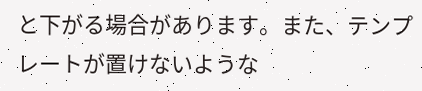と下がる場合があります。また、テンプレートが置けないような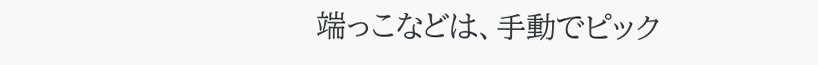端っこなどは、手動でピック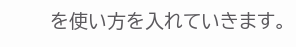を使い方を入れていきます。